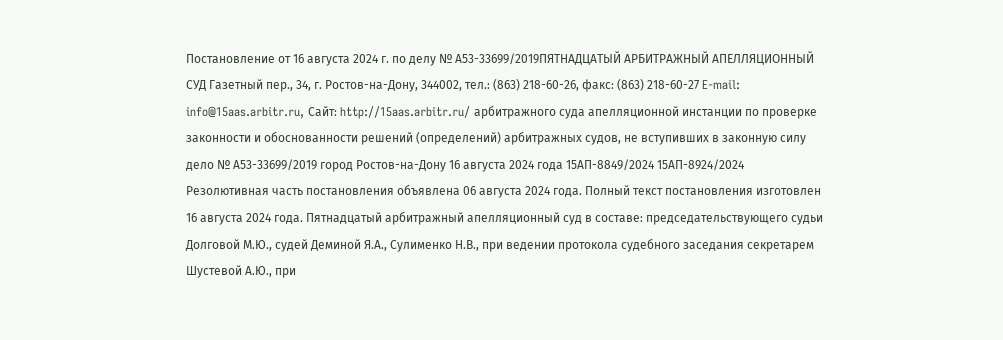Постановление от 16 августа 2024 г. по делу № А53-33699/2019ПЯТНАДЦАТЫЙ АРБИТРАЖНЫЙ АПЕЛЛЯЦИОННЫЙ СУД Газетный пер., 34, г. Ростов-на-Дону, 344002, тел.: (863) 218-60-26, факс: (863) 218-60-27 E-mail: info@15aas.arbitr.ru, Сайт: http://15aas.arbitr.ru/ арбитражного суда апелляционной инстанции по проверке законности и обоснованности решений (определений) арбитражных судов, не вступивших в законную силу дело № А53-33699/2019 город Ростов-на-Дону 16 августа 2024 года 15АП-8849/2024 15АП-8924/2024 Резолютивная часть постановления объявлена 06 августа 2024 года. Полный текст постановления изготовлен 16 августа 2024 года. Пятнадцатый арбитражный апелляционный суд в составе: председательствующего судьи Долговой М.Ю., судей Деминой Я.А., Сулименко Н.В., при ведении протокола судебного заседания секретарем Шустевой А.Ю., при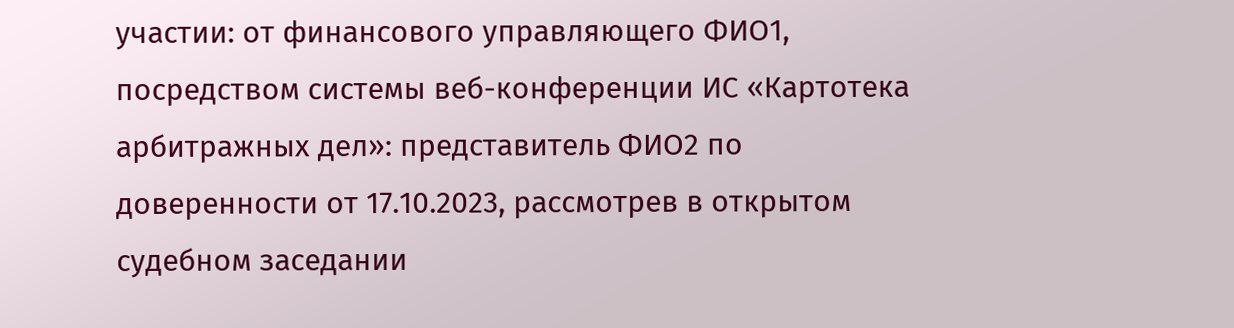участии: от финансового управляющего ФИО1, посредством системы веб-конференции ИС «Картотека арбитражных дел»: представитель ФИО2 по доверенности от 17.10.2023, рассмотрев в открытом судебном заседании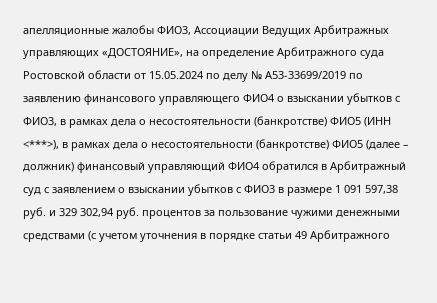апелляционные жалобы ФИО3, Ассоциации Ведущих Арбитражных управляющих «ДОСТОЯНИЕ», на определение Арбитражного суда Ростовской области от 15.05.2024 по делу № А53-33699/2019 по заявлению финансового управляющего ФИО4 о взыскании убытков с ФИО3, в рамках дела о несостоятельности (банкротстве) ФИО5 (ИНН <***>), в рамках дела о несостоятельности (банкротстве) ФИО5 (далее – должник) финансовый управляющий ФИО4 обратился в Арбитражный суд с заявлением о взыскании убытков с ФИО3 в размере 1 091 597,38 руб. и 329 302,94 руб. процентов за пользование чужими денежными средствами (с учетом уточнения в порядке статьи 49 Арбитражного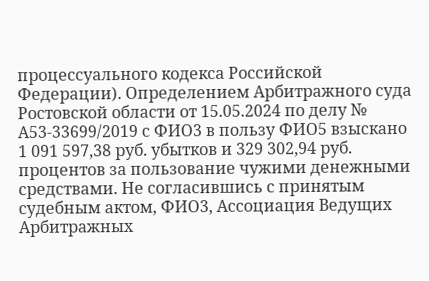процессуального кодекса Российской Федерации). Определением Арбитражного суда Ростовской области от 15.05.2024 по делу № А53-33699/2019 с ФИО3 в пользу ФИО5 взыскано 1 091 597,38 руб. убытков и 329 302,94 руб. процентов за пользование чужими денежными средствами. Не согласившись с принятым судебным актом, ФИО3, Ассоциация Ведущих Арбитражных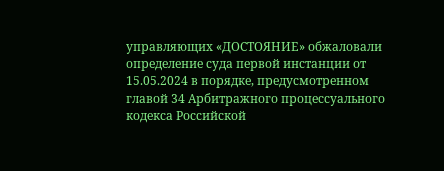управляющих «ДОСТОЯНИЕ» обжаловали определение суда первой инстанции от 15.05.2024 в порядке, предусмотренном главой 34 Арбитражного процессуального кодекса Российской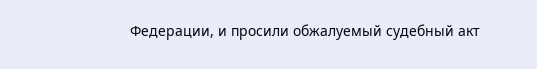Федерации, и просили обжалуемый судебный акт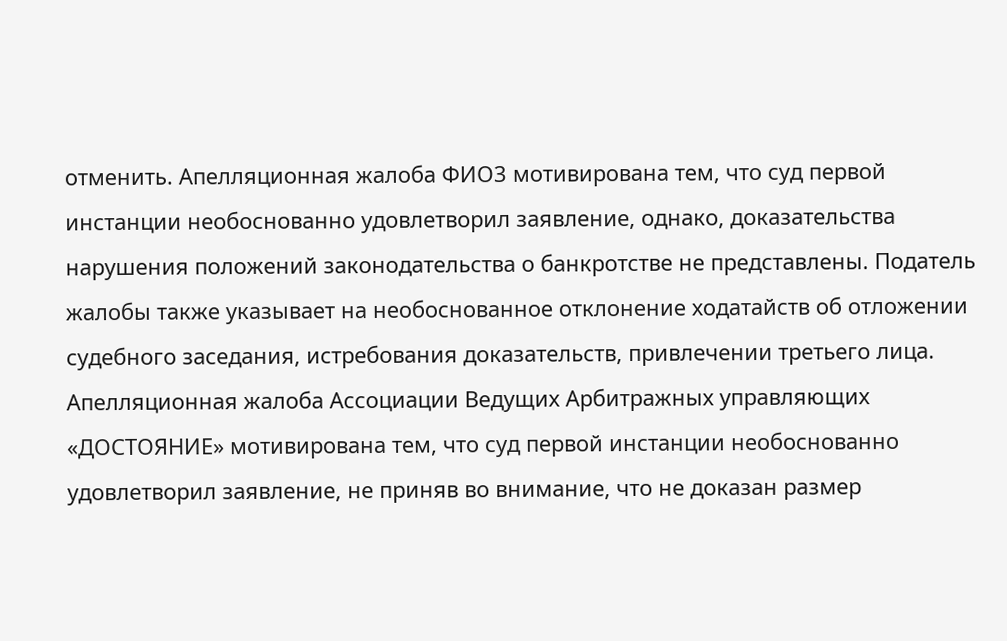отменить. Апелляционная жалоба ФИО3 мотивирована тем, что суд первой инстанции необоснованно удовлетворил заявление, однако, доказательства нарушения положений законодательства о банкротстве не представлены. Податель жалобы также указывает на необоснованное отклонение ходатайств об отложении судебного заседания, истребования доказательств, привлечении третьего лица. Апелляционная жалоба Ассоциации Ведущих Арбитражных управляющих «ДОСТОЯНИЕ» мотивирована тем, что суд первой инстанции необоснованно удовлетворил заявление, не приняв во внимание, что не доказан размер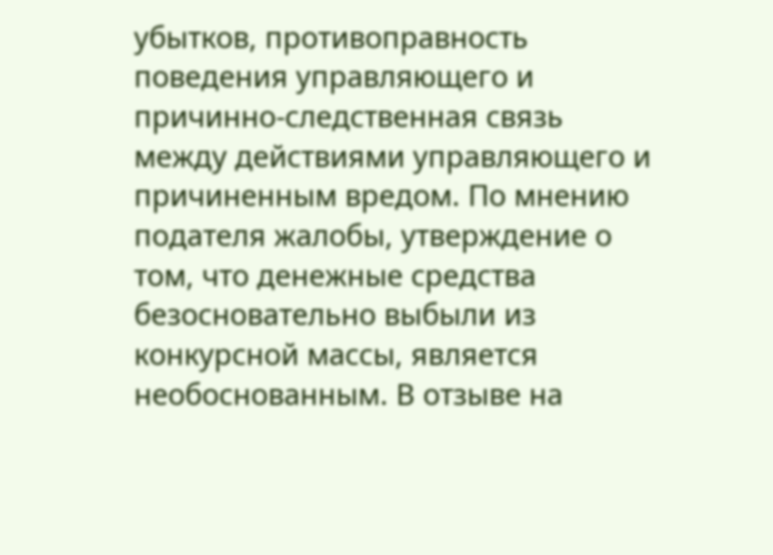убытков, противоправность поведения управляющего и причинно-следственная связь между действиями управляющего и причиненным вредом. По мнению подателя жалобы, утверждение о том, что денежные средства безосновательно выбыли из конкурсной массы, является необоснованным. В отзыве на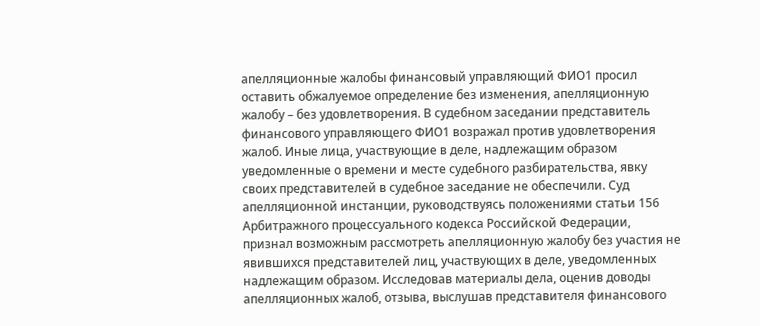апелляционные жалобы финансовый управляющий ФИО1 просил оставить обжалуемое определение без изменения, апелляционную жалобу – без удовлетворения. В судебном заседании представитель финансового управляющего ФИО1 возражал против удовлетворения жалоб. Иные лица, участвующие в деле, надлежащим образом уведомленные о времени и месте судебного разбирательства, явку своих представителей в судебное заседание не обеспечили. Суд апелляционной инстанции, руководствуясь положениями статьи 156 Арбитражного процессуального кодекса Российской Федерации, признал возможным рассмотреть апелляционную жалобу без участия не явившихся представителей лиц, участвующих в деле, уведомленных надлежащим образом. Исследовав материалы дела, оценив доводы апелляционных жалоб, отзыва, выслушав представителя финансового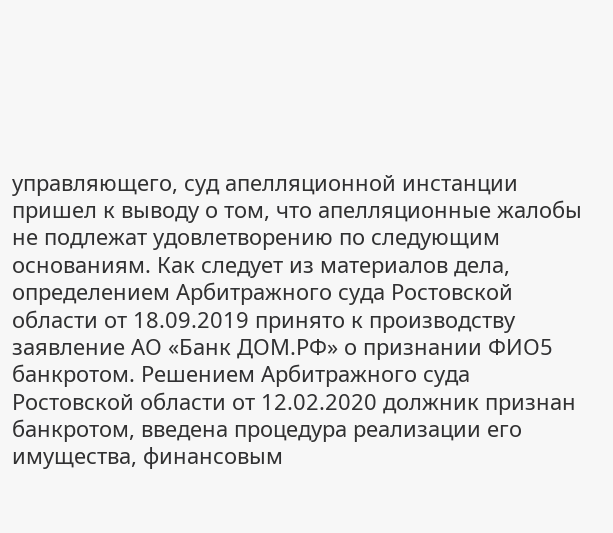управляющего, суд апелляционной инстанции пришел к выводу о том, что апелляционные жалобы не подлежат удовлетворению по следующим основаниям. Как следует из материалов дела, определением Арбитражного суда Ростовской области от 18.09.2019 принято к производству заявление АО «Банк ДОМ.РФ» о признании ФИО5 банкротом. Решением Арбитражного суда Ростовской области от 12.02.2020 должник признан банкротом, введена процедура реализации его имущества, финансовым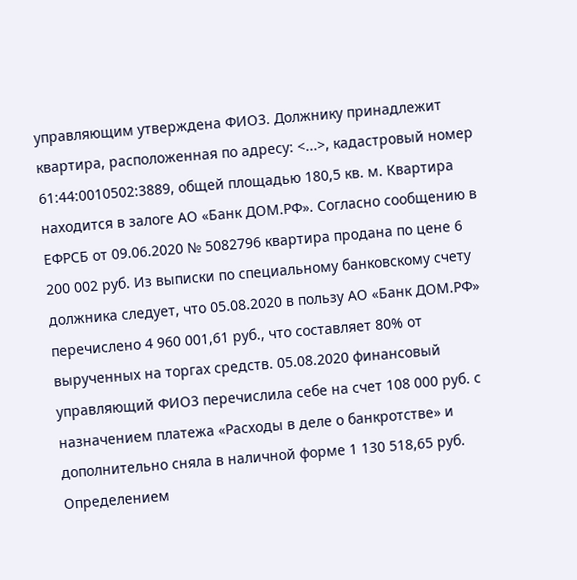управляющим утверждена ФИО3. Должнику принадлежит квартира, расположенная по адресу: <...>, кадастровый номер 61:44:0010502:3889, общей площадью 180,5 кв. м. Квартира находится в залоге АО «Банк ДОМ.РФ». Согласно сообщению в ЕФРСБ от 09.06.2020 № 5082796 квартира продана по цене 6 200 002 руб. Из выписки по специальному банковскому счету должника следует, что 05.08.2020 в пользу АО «Банк ДОМ.РФ» перечислено 4 960 001,61 руб., что составляет 80% от вырученных на торгах средств. 05.08.2020 финансовый управляющий ФИО3 перечислила себе на счет 108 000 руб. с назначением платежа «Расходы в деле о банкротстве» и дополнительно сняла в наличной форме 1 130 518,65 руб. Определением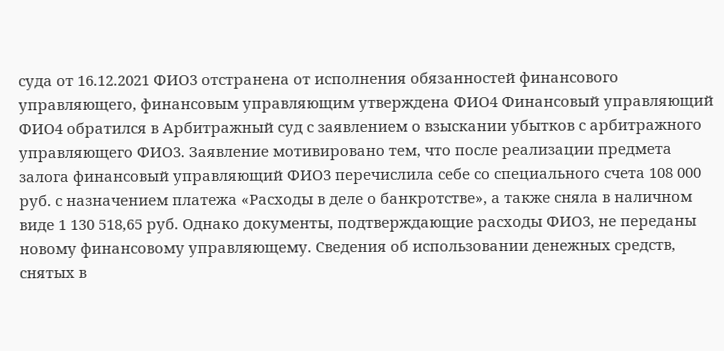суда от 16.12.2021 ФИО3 отстранена от исполнения обязанностей финансового управляющего, финансовым управляющим утверждена ФИО4 Финансовый управляющий ФИО4 обратился в Арбитражный суд с заявлением о взыскании убытков с арбитражного управляющего ФИО3. Заявление мотивировано тем, что после реализации предмета залога финансовый управляющий ФИО3 перечислила себе со специального счета 108 000 руб. с назначением платежа «Расходы в деле о банкротстве», а также сняла в наличном виде 1 130 518,65 руб. Однако документы, подтверждающие расходы ФИО3, не переданы новому финансовому управляющему. Сведения об использовании денежных средств, снятых в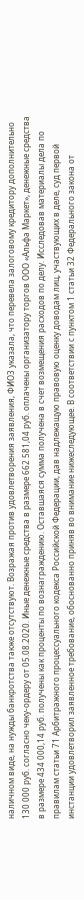наличном виде, на нужды банкротства также отсутствуют. Возражая против удовлетворения заявления, ФИО3 указала, что перевела залоговому кредитору дополнительно 130 000 руб. согласно чеку-ордеру от 05.08.2020. Иные денежные средства в размере 662 581,04 руб. оплачены организатору торгов ООО «Альфа Маркет», денежные средства в размере 434 000,14 руб. получены как проценты по вознаграждению. Оставшаяся сумма получена в счет возмещения расходов по делу. Исследовав материалы дела по правилам статьи 71 Арбитражного процессуального кодекса Российской Федерации, дав надлежащую правовую оценку доводам лиц, участвующих в деле, суд первой инстанции удовлетворил заявленное требование, обоснованно приняв во внимание нижеследующее. В соответствии с пунктом 1 статьи 32 Федерального закона от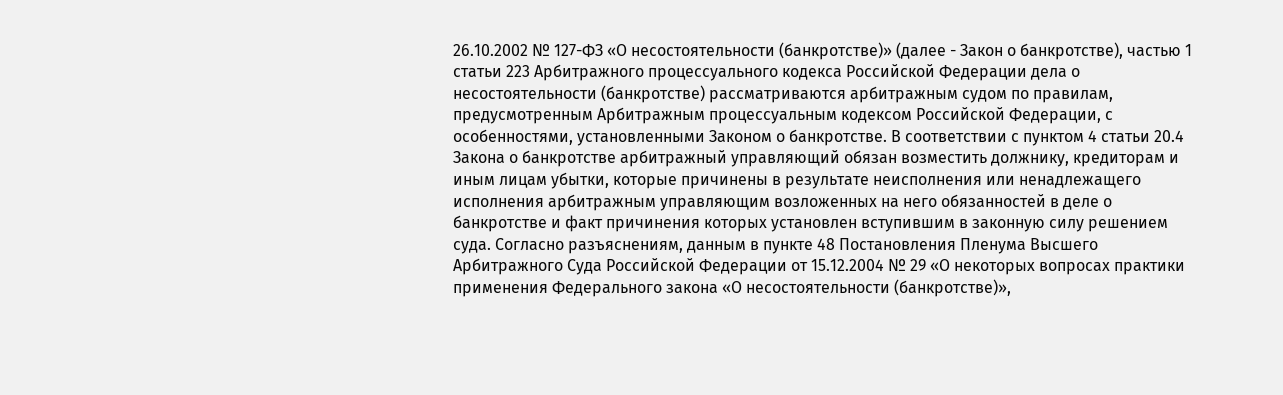26.10.2002 № 127-ФЗ «О несостоятельности (банкротстве)» (далее - Закон о банкротстве), частью 1 статьи 223 Арбитражного процессуального кодекса Российской Федерации дела о несостоятельности (банкротстве) рассматриваются арбитражным судом по правилам, предусмотренным Арбитражным процессуальным кодексом Российской Федерации, с особенностями, установленными Законом о банкротстве. В соответствии с пунктом 4 статьи 20.4 Закона о банкротстве арбитражный управляющий обязан возместить должнику, кредиторам и иным лицам убытки, которые причинены в результате неисполнения или ненадлежащего исполнения арбитражным управляющим возложенных на него обязанностей в деле о банкротстве и факт причинения которых установлен вступившим в законную силу решением суда. Согласно разъяснениям, данным в пункте 48 Постановления Пленума Высшего Арбитражного Суда Российской Федерации от 15.12.2004 № 29 «О некоторых вопросах практики применения Федерального закона «О несостоятельности (банкротстве)»,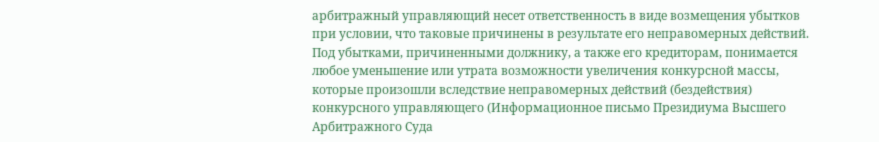арбитражный управляющий несет ответственность в виде возмещения убытков при условии, что таковые причинены в результате его неправомерных действий. Под убытками, причиненными должнику, а также его кредиторам, понимается любое уменьшение или утрата возможности увеличения конкурсной массы, которые произошли вследствие неправомерных действий (бездействия) конкурсного управляющего (Информационное письмо Президиума Высшего Арбитражного Суда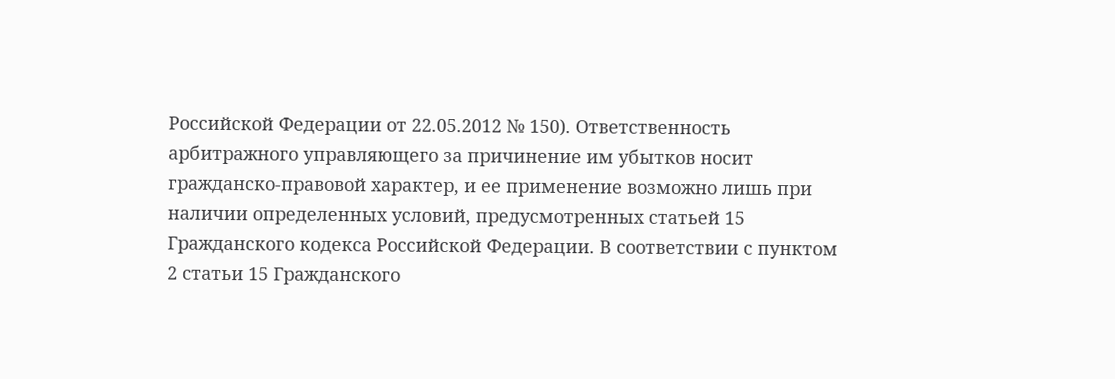Российской Федерации от 22.05.2012 № 150). Ответственность арбитражного управляющего за причинение им убытков носит гражданско-правовой характер, и ее применение возможно лишь при наличии определенных условий, предусмотренных статьей 15 Гражданского кодекса Российской Федерации. В соответствии с пунктом 2 статьи 15 Гражданского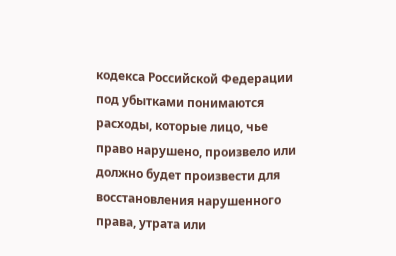кодекса Российской Федерации под убытками понимаются расходы, которые лицо, чье право нарушено, произвело или должно будет произвести для восстановления нарушенного права, утрата или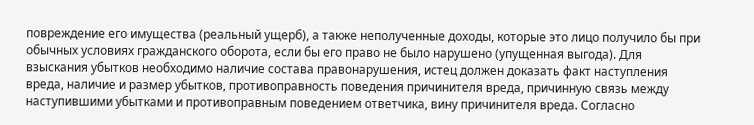повреждение его имущества (реальный ущерб), а также неполученные доходы, которые это лицо получило бы при обычных условиях гражданского оборота, если бы его право не было нарушено (упущенная выгода). Для взыскания убытков необходимо наличие состава правонарушения, истец должен доказать факт наступления вреда, наличие и размер убытков, противоправность поведения причинителя вреда, причинную связь между наступившими убытками и противоправным поведением ответчика, вину причинителя вреда. Согласно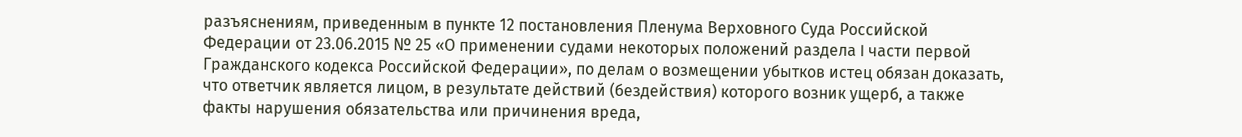разъяснениям, приведенным в пункте 12 постановления Пленума Верховного Суда Российской Федерации от 23.06.2015 № 25 «О применении судами некоторых положений раздела I части первой Гражданского кодекса Российской Федерации», по делам о возмещении убытков истец обязан доказать, что ответчик является лицом, в результате действий (бездействия) которого возник ущерб, а также факты нарушения обязательства или причинения вреда,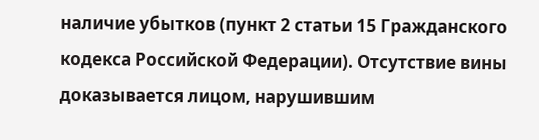наличие убытков (пункт 2 статьи 15 Гражданского кодекса Российской Федерации). Отсутствие вины доказывается лицом, нарушившим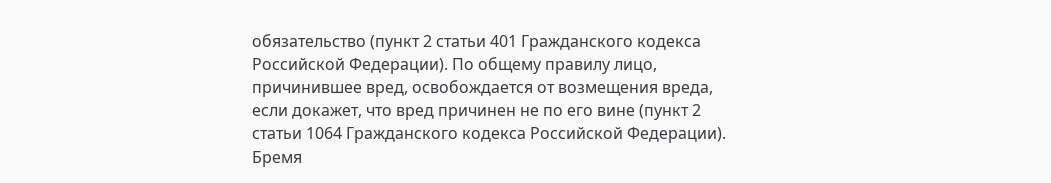обязательство (пункт 2 статьи 401 Гражданского кодекса Российской Федерации). По общему правилу лицо, причинившее вред, освобождается от возмещения вреда, если докажет, что вред причинен не по его вине (пункт 2 статьи 1064 Гражданского кодекса Российской Федерации). Бремя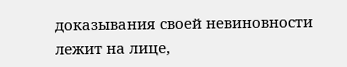доказывания своей невиновности лежит на лице,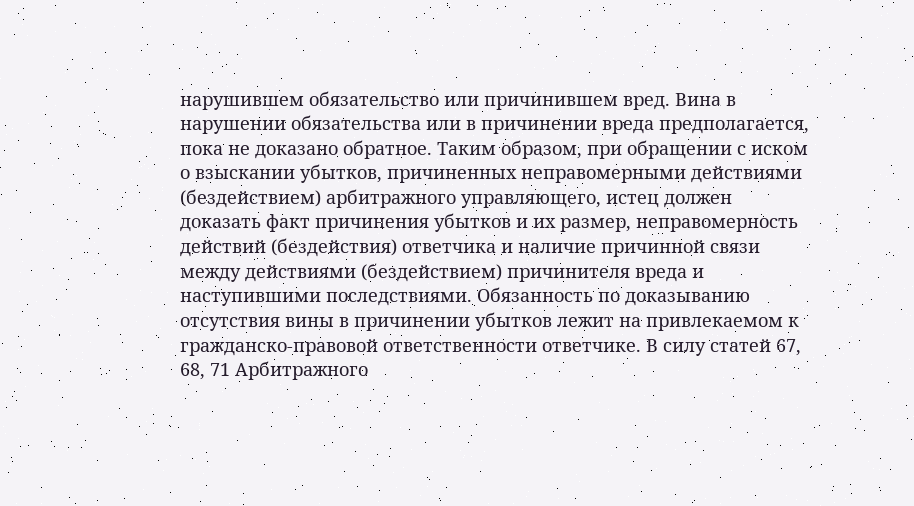нарушившем обязательство или причинившем вред. Вина в нарушении обязательства или в причинении вреда предполагается, пока не доказано обратное. Таким образом, при обращении с иском о взыскании убытков, причиненных неправомерными действиями (бездействием) арбитражного управляющего, истец должен доказать факт причинения убытков и их размер, неправомерность действий (бездействия) ответчика и наличие причинной связи между действиями (бездействием) причинителя вреда и наступившими последствиями. Обязанность по доказыванию отсутствия вины в причинении убытков лежит на привлекаемом к гражданско-правовой ответственности ответчике. В силу статей 67, 68, 71 Арбитражного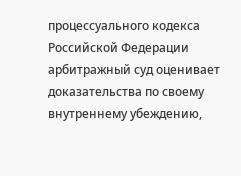процессуального кодекса Российской Федерации арбитражный суд оценивает доказательства по своему внутреннему убеждению,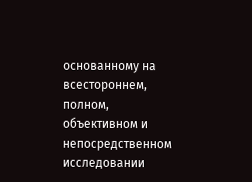основанному на всестороннем, полном, объективном и непосредственном исследовании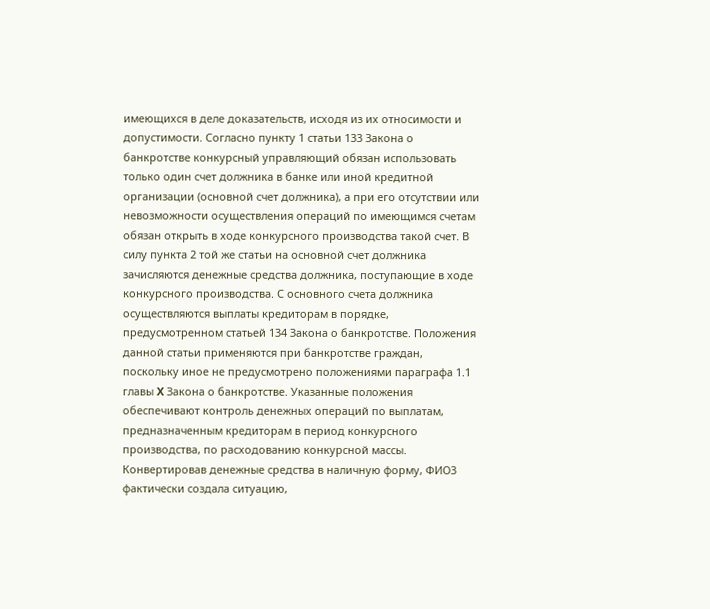имеющихся в деле доказательств, исходя из их относимости и допустимости. Согласно пункту 1 статьи 133 Закона о банкротстве конкурсный управляющий обязан использовать только один счет должника в банке или иной кредитной организации (основной счет должника), а при его отсутствии или невозможности осуществления операций по имеющимся счетам обязан открыть в ходе конкурсного производства такой счет. В силу пункта 2 той же статьи на основной счет должника зачисляются денежные средства должника, поступающие в ходе конкурсного производства. С основного счета должника осуществляются выплаты кредиторам в порядке, предусмотренном статьей 134 Закона о банкротстве. Положения данной статьи применяются при банкротстве граждан, поскольку иное не предусмотрено положениями параграфа 1.1 главы X Закона о банкротстве. Указанные положения обеспечивают контроль денежных операций по выплатам, предназначенным кредиторам в период конкурсного производства, по расходованию конкурсной массы. Конвертировав денежные средства в наличную форму, ФИО3 фактически создала ситуацию,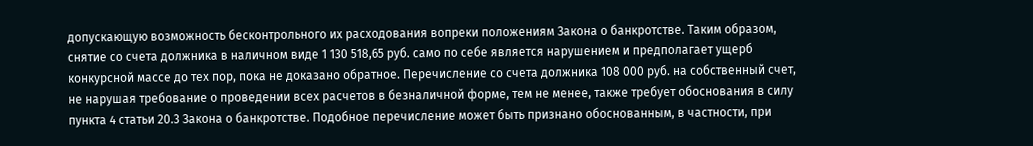допускающую возможность бесконтрольного их расходования вопреки положениям Закона о банкротстве. Таким образом, снятие со счета должника в наличном виде 1 130 518,65 руб. само по себе является нарушением и предполагает ущерб конкурсной массе до тех пор, пока не доказано обратное. Перечисление со счета должника 108 000 руб. на собственный счет, не нарушая требование о проведении всех расчетов в безналичной форме, тем не менее, также требует обоснования в силу пункта 4 статьи 20.3 Закона о банкротстве. Подобное перечисление может быть признано обоснованным, в частности, при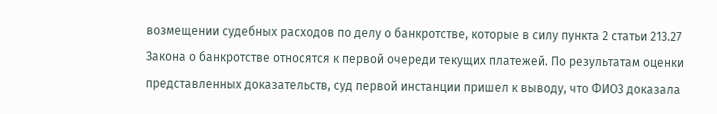возмещении судебных расходов по делу о банкротстве, которые в силу пункта 2 статьи 213.27 Закона о банкротстве относятся к первой очереди текущих платежей. По результатам оценки представленных доказательств, суд первой инстанции пришел к выводу, что ФИО3 доказала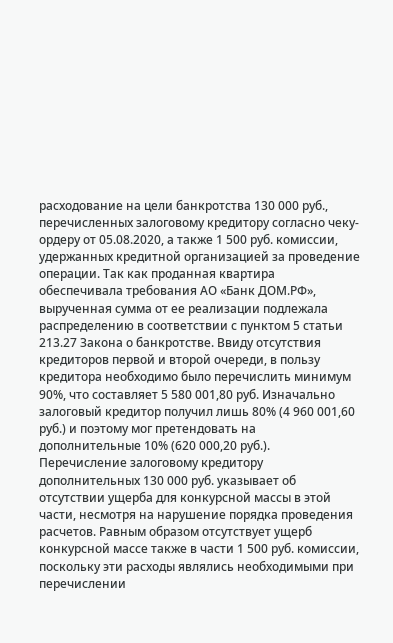расходование на цели банкротства 130 000 руб., перечисленных залоговому кредитору согласно чеку-ордеру от 05.08.2020, а также 1 500 руб. комиссии, удержанных кредитной организацией за проведение операции. Так как проданная квартира обеспечивала требования АО «Банк ДОМ.РФ», вырученная сумма от ее реализации подлежала распределению в соответствии с пунктом 5 статьи 213.27 Закона о банкротстве. Ввиду отсутствия кредиторов первой и второй очереди, в пользу кредитора необходимо было перечислить минимум 90%, что составляет 5 580 001,80 руб. Изначально залоговый кредитор получил лишь 80% (4 960 001,60 руб.) и поэтому мог претендовать на дополнительные 10% (620 000,20 руб.). Перечисление залоговому кредитору дополнительных 130 000 руб. указывает об отсутствии ущерба для конкурсной массы в этой части, несмотря на нарушение порядка проведения расчетов. Равным образом отсутствует ущерб конкурсной массе также в части 1 500 руб. комиссии, поскольку эти расходы являлись необходимыми при перечислении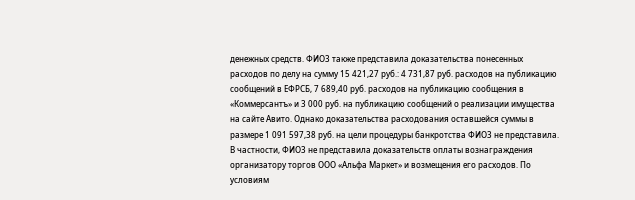денежных средств. ФИО3 также представила доказательства понесенных расходов по делу на сумму 15 421,27 руб.: 4 731,87 руб. расходов на публикацию сообщений в ЕФРСБ, 7 689,40 руб. расходов на публикацию сообщения в «Коммерсантъ» и 3 000 руб. на публикацию сообщений о реализации имущества на сайте Авито. Однако доказательства расходования оставшейся суммы в размере 1 091 597,38 руб. на цели процедуры банкротства ФИО3 не представила. В частности, ФИО3 не представила доказательств оплаты вознаграждения организатору торгов ООО «Альфа Маркет» и возмещения его расходов. По условиям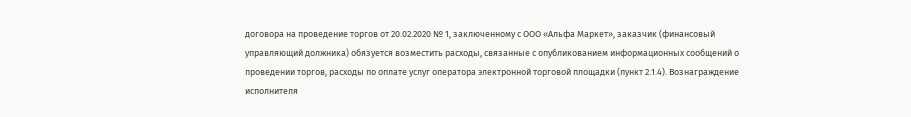договора на проведение торгов от 20.02.2020 № 1, заключенному с ООО «Альфа Маркет», заказчик (финансовый управляющий должника) обязуется возместить расходы, связанные с опубликованием информационных сообщений о проведении торгов, расходы по оплате услуг оператора электронной торговой площадки (пункт 2.1.4). Вознаграждение исполнителя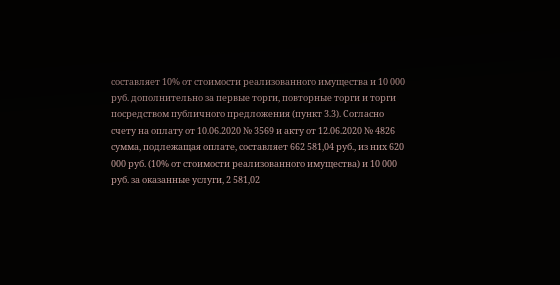составляет 10% от стоимости реализованного имущества и 10 000 руб. дополнительно за первые торги, повторные торги и торги посредством публичного предложения (пункт 3.3). Согласно счету на оплату от 10.06.2020 № 3569 и акту от 12.06.2020 № 4826 сумма, подлежащая оплате, составляет 662 581,04 руб., из них 620 000 руб. (10% от стоимости реализованного имущества) и 10 000 руб. за оказанные услуги, 2 581,02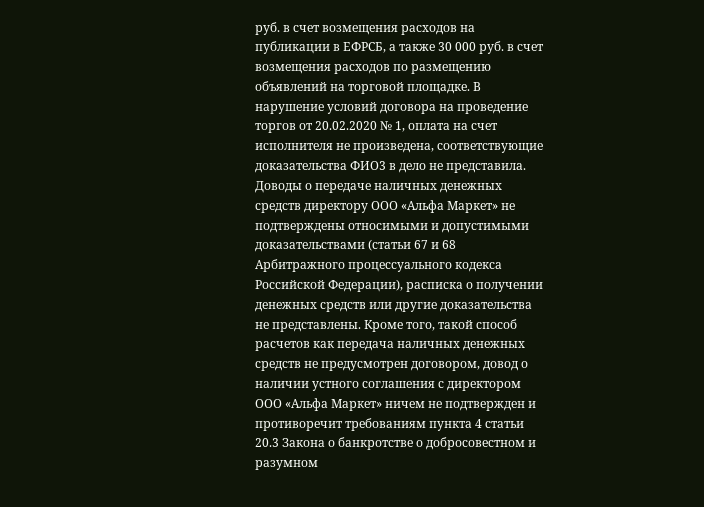руб. в счет возмещения расходов на публикации в ЕФРСБ, а также 30 000 руб. в счет возмещения расходов по размещению объявлений на торговой площадке. В нарушение условий договора на проведение торгов от 20.02.2020 № 1, оплата на счет исполнителя не произведена, соответствующие доказательства ФИО3 в дело не представила. Доводы о передаче наличных денежных средств директору ООО «Альфа Маркет» не подтверждены относимыми и допустимыми доказательствами (статьи 67 и 68 Арбитражного процессуального кодекса Российской Федерации), расписка о получении денежных средств или другие доказательства не представлены. Кроме того, такой способ расчетов как передача наличных денежных средств не предусмотрен договором, довод о наличии устного соглашения с директором ООО «Альфа Маркет» ничем не подтвержден и противоречит требованиям пункта 4 статьи 20.3 Закона о банкротстве о добросовестном и разумном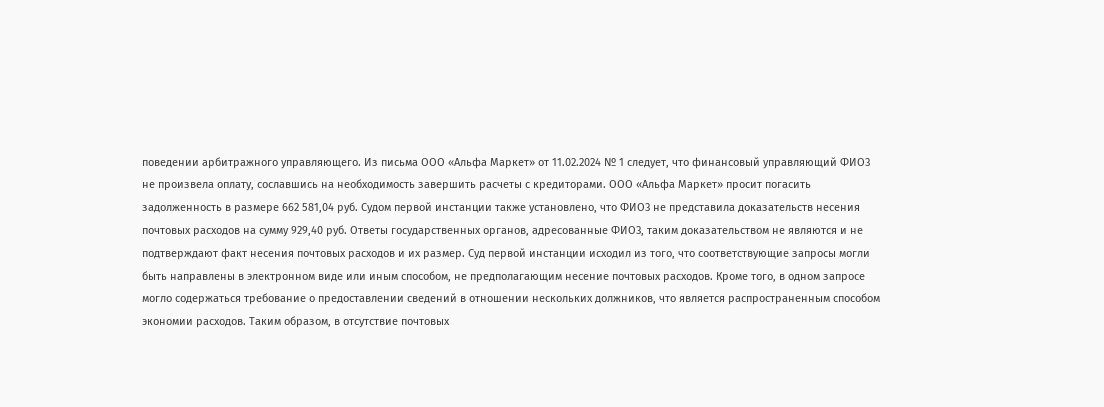поведении арбитражного управляющего. Из письма ООО «Альфа Маркет» от 11.02.2024 № 1 следует, что финансовый управляющий ФИО3 не произвела оплату, сославшись на необходимость завершить расчеты с кредиторами. ООО «Альфа Маркет» просит погасить задолженность в размере 662 581,04 руб. Судом первой инстанции также установлено, что ФИО3 не представила доказательств несения почтовых расходов на сумму 929,40 руб. Ответы государственных органов, адресованные ФИО3, таким доказательством не являются и не подтверждают факт несения почтовых расходов и их размер. Суд первой инстанции исходил из того, что соответствующие запросы могли быть направлены в электронном виде или иным способом, не предполагающим несение почтовых расходов. Кроме того, в одном запросе могло содержаться требование о предоставлении сведений в отношении нескольких должников, что является распространенным способом экономии расходов. Таким образом, в отсутствие почтовых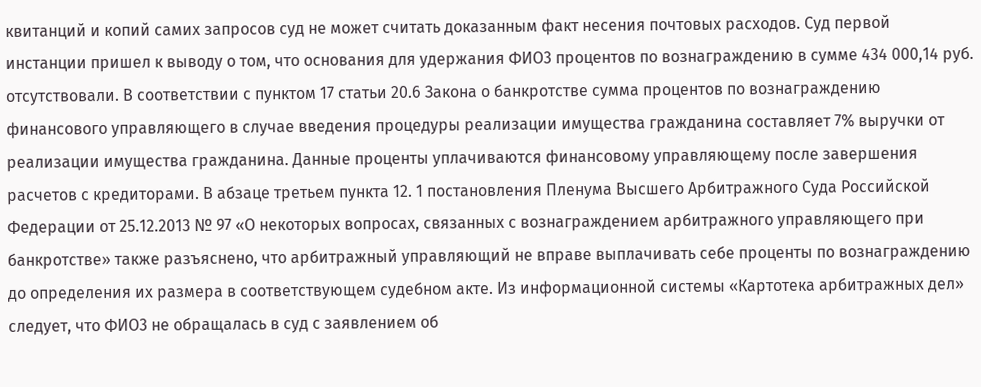квитанций и копий самих запросов суд не может считать доказанным факт несения почтовых расходов. Суд первой инстанции пришел к выводу о том, что основания для удержания ФИО3 процентов по вознаграждению в сумме 434 000,14 руб. отсутствовали. В соответствии с пунктом 17 статьи 20.6 Закона о банкротстве сумма процентов по вознаграждению финансового управляющего в случае введения процедуры реализации имущества гражданина составляет 7% выручки от реализации имущества гражданина. Данные проценты уплачиваются финансовому управляющему после завершения расчетов с кредиторами. В абзаце третьем пункта 12. 1 постановления Пленума Высшего Арбитражного Суда Российской Федерации от 25.12.2013 № 97 «О некоторых вопросах, связанных с вознаграждением арбитражного управляющего при банкротстве» также разъяснено, что арбитражный управляющий не вправе выплачивать себе проценты по вознаграждению до определения их размера в соответствующем судебном акте. Из информационной системы «Картотека арбитражных дел» следует, что ФИО3 не обращалась в суд с заявлением об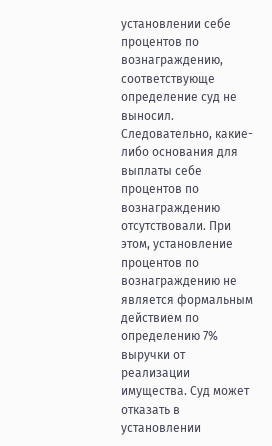установлении себе процентов по вознаграждению, соответствующе определение суд не выносил. Следовательно, какие-либо основания для выплаты себе процентов по вознаграждению отсутствовали. При этом, установление процентов по вознаграждению не является формальным действием по определению 7% выручки от реализации имущества. Суд может отказать в установлении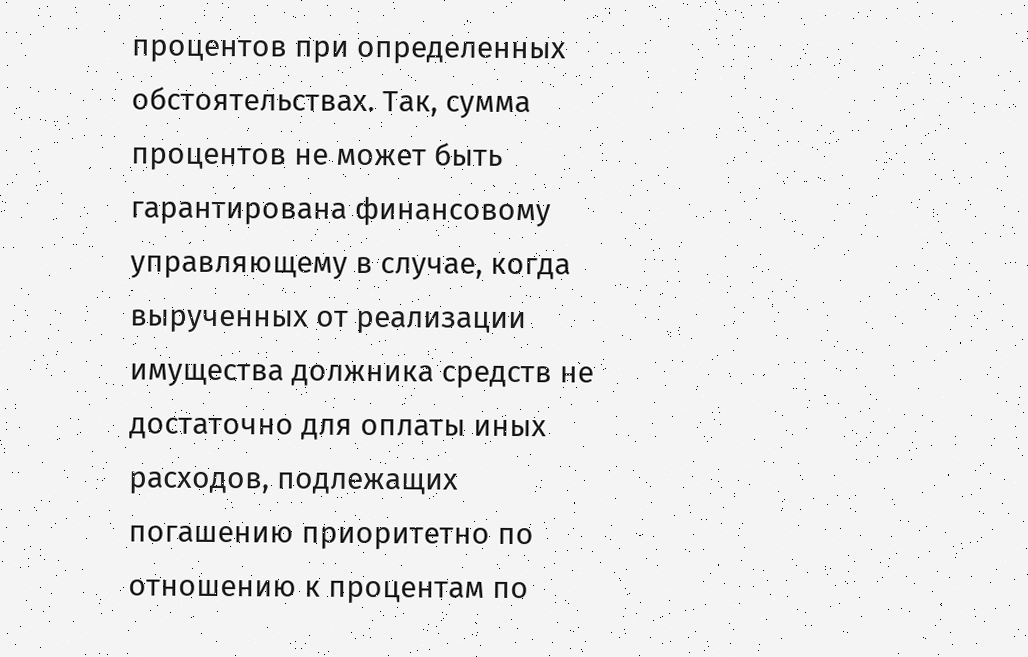процентов при определенных обстоятельствах. Так, сумма процентов не может быть гарантирована финансовому управляющему в случае, когда вырученных от реализации имущества должника средств не достаточно для оплаты иных расходов, подлежащих погашению приоритетно по отношению к процентам по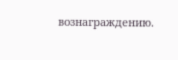вознаграждению.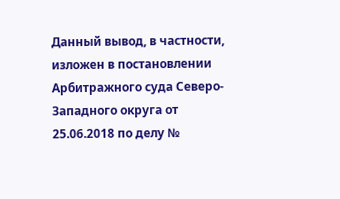Данный вывод, в частности, изложен в постановлении Арбитражного суда Северо-Западного округа от 25.06.2018 по делу №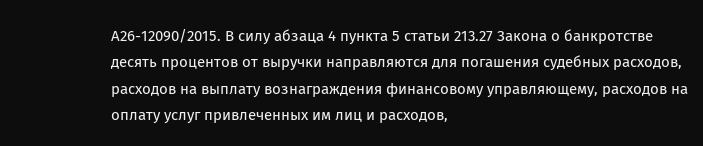А26-12090/2015. В силу абзаца 4 пункта 5 статьи 213.27 Закона о банкротстве десять процентов от выручки направляются для погашения судебных расходов, расходов на выплату вознаграждения финансовому управляющему, расходов на оплату услуг привлеченных им лиц и расходов,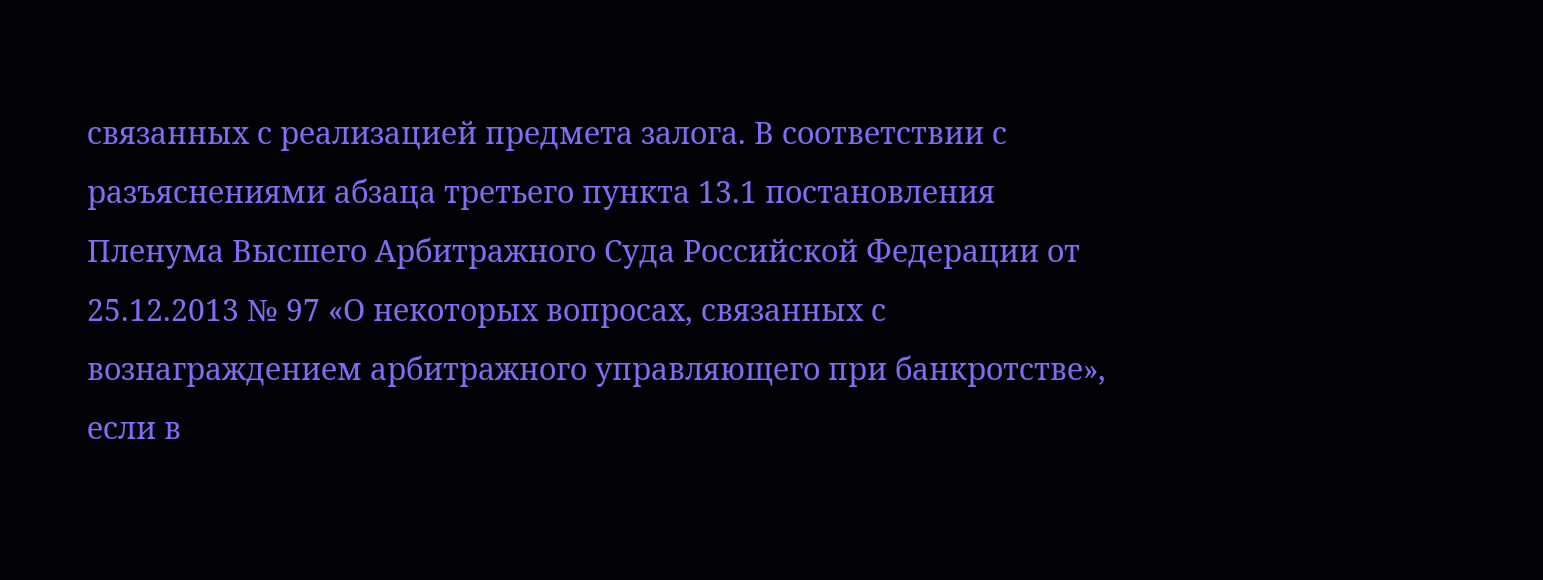связанных с реализацией предмета залога. В соответствии с разъяснениями абзаца третьего пункта 13.1 постановления Пленума Высшего Арбитражного Суда Российской Федерации от 25.12.2013 № 97 «О некоторых вопросах, связанных с вознаграждением арбитражного управляющего при банкротстве», если в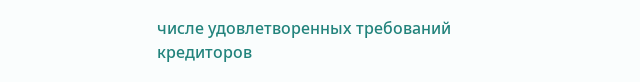числе удовлетворенных требований кредиторов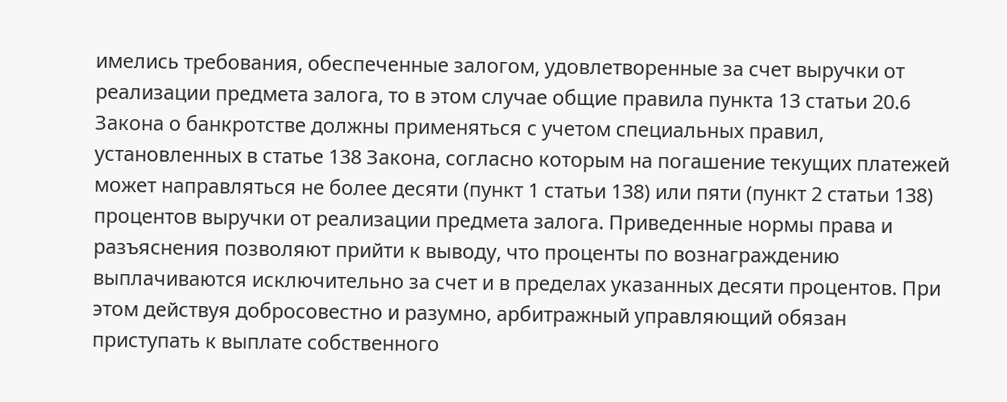имелись требования, обеспеченные залогом, удовлетворенные за счет выручки от реализации предмета залога, то в этом случае общие правила пункта 13 статьи 20.6 Закона о банкротстве должны применяться с учетом специальных правил, установленных в статье 138 Закона, согласно которым на погашение текущих платежей может направляться не более десяти (пункт 1 статьи 138) или пяти (пункт 2 статьи 138) процентов выручки от реализации предмета залога. Приведенные нормы права и разъяснения позволяют прийти к выводу, что проценты по вознаграждению выплачиваются исключительно за счет и в пределах указанных десяти процентов. При этом действуя добросовестно и разумно, арбитражный управляющий обязан приступать к выплате собственного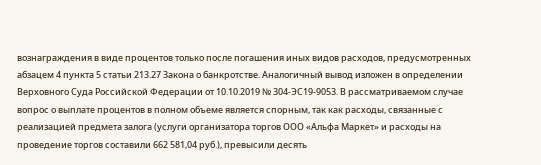вознаграждения в виде процентов только после погашения иных видов расходов, предусмотренных абзацем 4 пункта 5 статьи 213.27 Закона о банкротстве. Аналогичный вывод изложен в определении Верховного Суда Российской Федерации от 10.10.2019 № 304-ЭС19-9053. В рассматриваемом случае вопрос о выплате процентов в полном объеме является спорным, так как расходы, связанные с реализацией предмета залога (услуги организатора торгов ООО «Альфа Маркет» и расходы на проведение торгов составили 662 581,04 руб.), превысили десять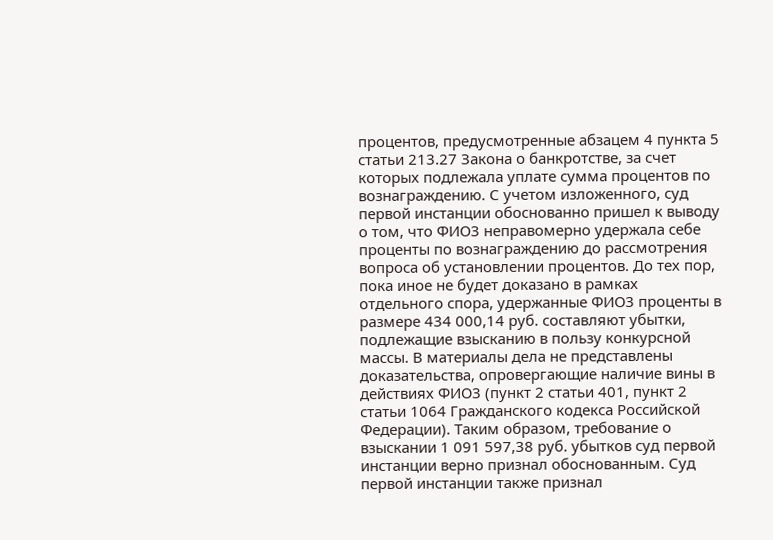процентов, предусмотренные абзацем 4 пункта 5 статьи 213.27 Закона о банкротстве, за счет которых подлежала уплате сумма процентов по вознаграждению. С учетом изложенного, суд первой инстанции обоснованно пришел к выводу о том, что ФИО3 неправомерно удержала себе проценты по вознаграждению до рассмотрения вопроса об установлении процентов. До тех пор, пока иное не будет доказано в рамках отдельного спора, удержанные ФИО3 проценты в размере 434 000,14 руб. составляют убытки, подлежащие взысканию в пользу конкурсной массы. В материалы дела не представлены доказательства, опровергающие наличие вины в действиях ФИО3 (пункт 2 статьи 401, пункт 2 статьи 1064 Гражданского кодекса Российской Федерации). Таким образом, требование о взыскании 1 091 597,38 руб. убытков суд первой инстанции верно признал обоснованным. Суд первой инстанции также признал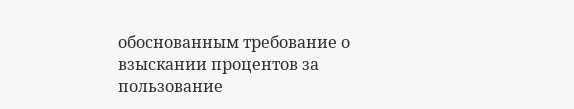обоснованным требование о взыскании процентов за пользование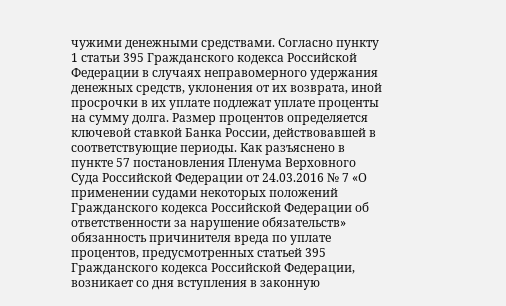чужими денежными средствами. Согласно пункту 1 статьи 395 Гражданского кодекса Российской Федерации в случаях неправомерного удержания денежных средств, уклонения от их возврата, иной просрочки в их уплате подлежат уплате проценты на сумму долга. Размер процентов определяется ключевой ставкой Банка России, действовавшей в соответствующие периоды. Как разъяснено в пункте 57 постановления Пленума Верховного Суда Российской Федерации от 24.03.2016 № 7 «О применении судами некоторых положений Гражданского кодекса Российской Федерации об ответственности за нарушение обязательств» обязанность причинителя вреда по уплате процентов, предусмотренных статьей 395 Гражданского кодекса Российской Федерации, возникает со дня вступления в законную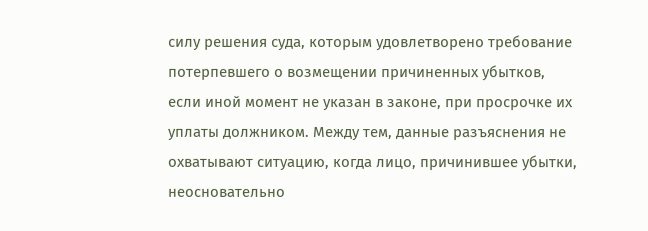силу решения суда, которым удовлетворено требование потерпевшего о возмещении причиненных убытков, если иной момент не указан в законе, при просрочке их уплаты должником. Между тем, данные разъяснения не охватывают ситуацию, когда лицо, причинившее убытки, неосновательно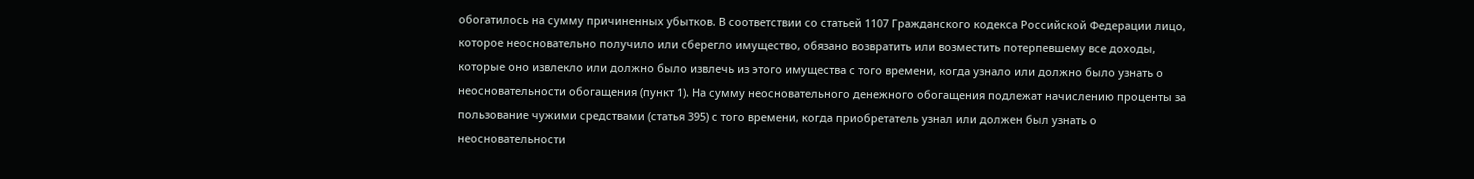обогатилось на сумму причиненных убытков. В соответствии со статьей 1107 Гражданского кодекса Российской Федерации лицо, которое неосновательно получило или сберегло имущество, обязано возвратить или возместить потерпевшему все доходы, которые оно извлекло или должно было извлечь из этого имущества с того времени, когда узнало или должно было узнать о неосновательности обогащения (пункт 1). На сумму неосновательного денежного обогащения подлежат начислению проценты за пользование чужими средствами (статья 395) с того времени, когда приобретатель узнал или должен был узнать о неосновательности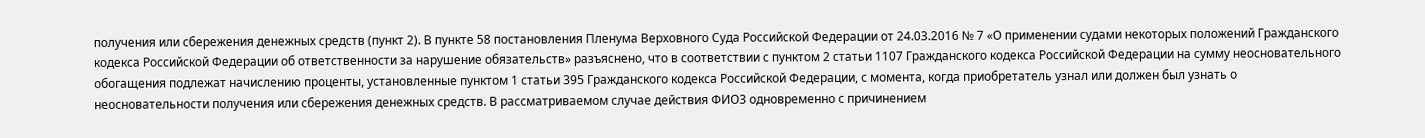получения или сбережения денежных средств (пункт 2). В пункте 58 постановления Пленума Верховного Суда Российской Федерации от 24.03.2016 № 7 «О применении судами некоторых положений Гражданского кодекса Российской Федерации об ответственности за нарушение обязательств» разъяснено, что в соответствии с пунктом 2 статьи 1107 Гражданского кодекса Российской Федерации на сумму неосновательного обогащения подлежат начислению проценты, установленные пунктом 1 статьи 395 Гражданского кодекса Российской Федерации, с момента, когда приобретатель узнал или должен был узнать о неосновательности получения или сбережения денежных средств. В рассматриваемом случае действия ФИО3 одновременно с причинением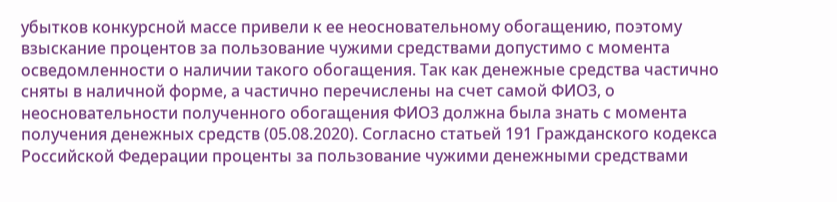убытков конкурсной массе привели к ее неосновательному обогащению, поэтому взыскание процентов за пользование чужими средствами допустимо с момента осведомленности о наличии такого обогащения. Так как денежные средства частично сняты в наличной форме, а частично перечислены на счет самой ФИО3, о неосновательности полученного обогащения ФИО3 должна была знать с момента получения денежных средств (05.08.2020). Согласно статьей 191 Гражданского кодекса Российской Федерации проценты за пользование чужими денежными средствами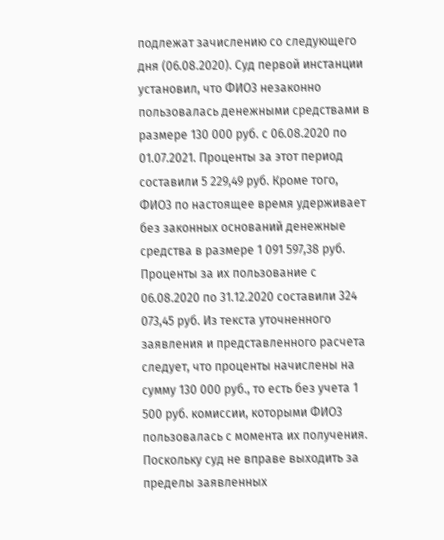подлежат зачислению со следующего дня (06.08.2020). Суд первой инстанции установил, что ФИО3 незаконно пользовалась денежными средствами в размере 130 000 руб. с 06.08.2020 по 01.07.2021. Проценты за этот период составили 5 229,49 руб. Кроме того, ФИО3 по настоящее время удерживает без законных оснований денежные средства в размере 1 091 597,38 руб. Проценты за их пользование с 06.08.2020 по 31.12.2020 составили 324 073,45 руб. Из текста уточненного заявления и представленного расчета следует, что проценты начислены на сумму 130 000 руб., то есть без учета 1 500 руб. комиссии, которыми ФИО3 пользовалась с момента их получения. Поскольку суд не вправе выходить за пределы заявленных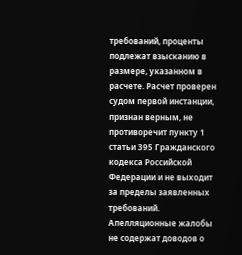требований, проценты подлежат взысканию в размере, указанном в расчете. Расчет проверен судом первой инстанции, признан верным, не противоречит пункту 1 статьи 395 Гражданского кодекса Российской Федерации и не выходит за пределы заявленных требований. Апелляционные жалобы не содержат доводов о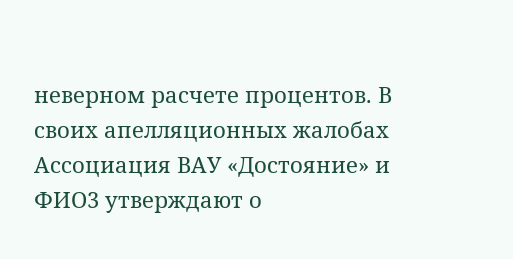неверном расчете процентов. В своих апелляционных жалобах Ассоциация ВАУ «Достояние» и ФИО3 утверждают о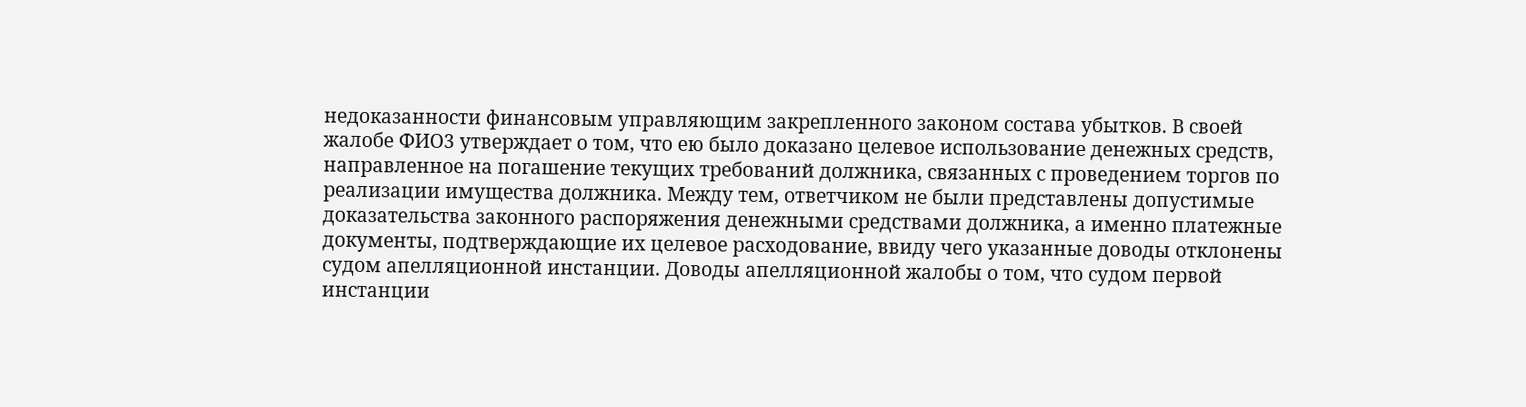недоказанности финансовым управляющим закрепленного законом состава убытков. В своей жалобе ФИО3 утверждает о том, что ею было доказано целевое использование денежных средств, направленное на погашение текущих требований должника, связанных с проведением торгов по реализации имущества должника. Между тем, ответчиком не были представлены допустимые доказательства законного распоряжения денежными средствами должника, а именно платежные документы, подтверждающие их целевое расходование, ввиду чего указанные доводы отклонены судом апелляционной инстанции. Доводы апелляционной жалобы о том, что судом первой инстанции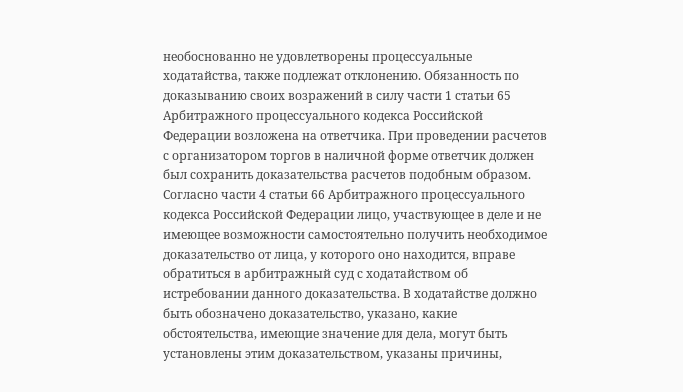необоснованно не удовлетворены процессуальные ходатайства, также подлежат отклонению. Обязанность по доказыванию своих возражений в силу части 1 статьи 65 Арбитражного процессуального кодекса Российской Федерации возложена на ответчика. При проведении расчетов с организатором торгов в наличной форме ответчик должен был сохранить доказательства расчетов подобным образом. Согласно части 4 статьи 66 Арбитражного процессуального кодекса Российской Федерации лицо, участвующее в деле и не имеющее возможности самостоятельно получить необходимое доказательство от лица, у которого оно находится, вправе обратиться в арбитражный суд с ходатайством об истребовании данного доказательства. В ходатайстве должно быть обозначено доказательство, указано, какие обстоятельства, имеющие значение для дела, могут быть установлены этим доказательством, указаны причины,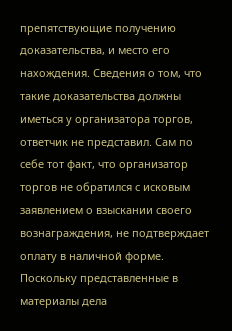препятствующие получению доказательства, и место его нахождения. Сведения о том, что такие доказательства должны иметься у организатора торгов, ответчик не представил. Сам по себе тот факт, что организатор торгов не обратился с исковым заявлением о взыскании своего вознаграждения, не подтверждает оплату в наличной форме. Поскольку представленные в материалы дела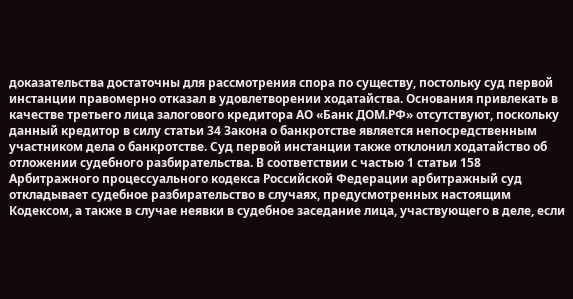доказательства достаточны для рассмотрения спора по существу, постольку суд первой инстанции правомерно отказал в удовлетворении ходатайства. Основания привлекать в качестве третьего лица залогового кредитора АО «Банк ДОМ.РФ» отсутствуют, поскольку данный кредитор в силу статьи 34 Закона о банкротстве является непосредственным участником дела о банкротстве. Суд первой инстанции также отклонил ходатайство об отложении судебного разбирательства. В соответствии с частью 1 статьи 158 Арбитражного процессуального кодекса Российской Федерации арбитражный суд откладывает судебное разбирательство в случаях, предусмотренных настоящим Кодексом, а также в случае неявки в судебное заседание лица, участвующего в деле, если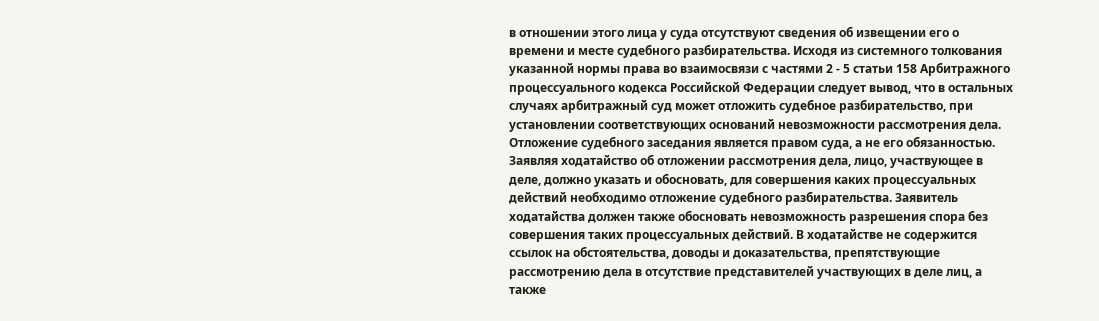в отношении этого лица у суда отсутствуют сведения об извещении его о времени и месте судебного разбирательства. Исходя из системного толкования указанной нормы права во взаимосвязи с частями 2 - 5 статьи 158 Арбитражного процессуального кодекса Российской Федерации следует вывод, что в остальных случаях арбитражный суд может отложить судебное разбирательство, при установлении соответствующих оснований невозможности рассмотрения дела. Отложение судебного заседания является правом суда, а не его обязанностью. Заявляя ходатайство об отложении рассмотрения дела, лицо, участвующее в деле, должно указать и обосновать, для совершения каких процессуальных действий необходимо отложение судебного разбирательства. Заявитель ходатайства должен также обосновать невозможность разрешения спора без совершения таких процессуальных действий. В ходатайстве не содержится ссылок на обстоятельства, доводы и доказательства, препятствующие рассмотрению дела в отсутствие представителей участвующих в деле лиц, а также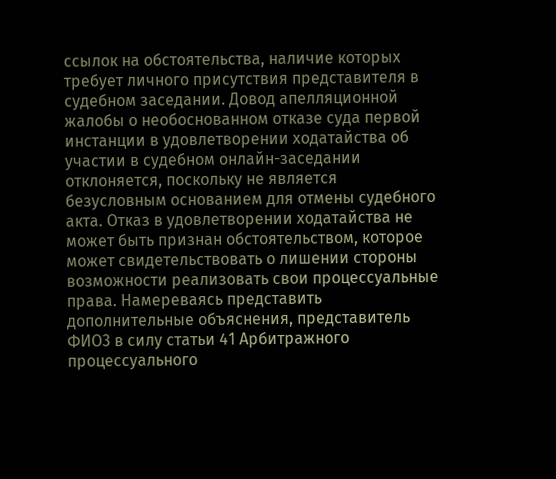ссылок на обстоятельства, наличие которых требует личного присутствия представителя в судебном заседании. Довод апелляционной жалобы о необоснованном отказе суда первой инстанции в удовлетворении ходатайства об участии в судебном онлайн-заседании отклоняется, поскольку не является безусловным основанием для отмены судебного акта. Отказ в удовлетворении ходатайства не может быть признан обстоятельством, которое может свидетельствовать о лишении стороны возможности реализовать свои процессуальные права. Намереваясь представить дополнительные объяснения, представитель ФИО3 в силу статьи 41 Арбитражного процессуального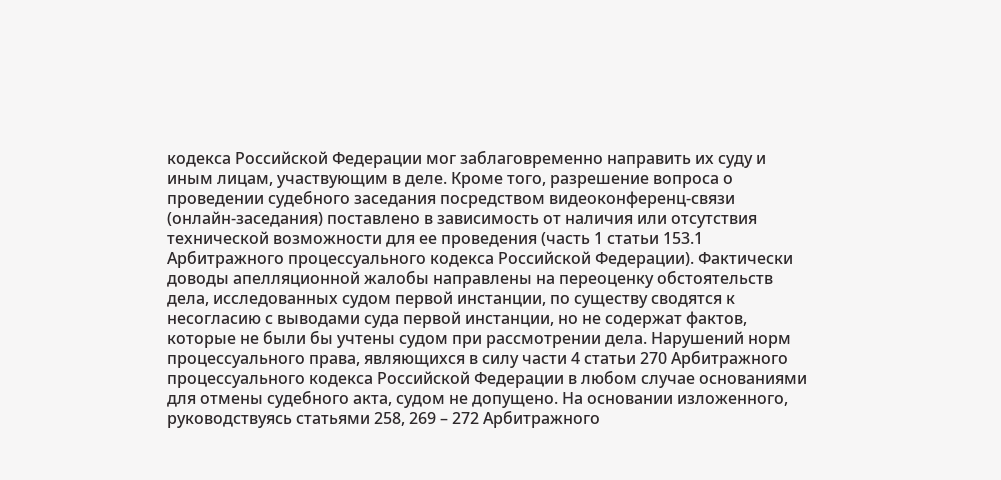кодекса Российской Федерации мог заблаговременно направить их суду и иным лицам, участвующим в деле. Кроме того, разрешение вопроса о проведении судебного заседания посредством видеоконференц-связи (онлайн-заседания) поставлено в зависимость от наличия или отсутствия технической возможности для ее проведения (часть 1 статьи 153.1 Арбитражного процессуального кодекса Российской Федерации). Фактически доводы апелляционной жалобы направлены на переоценку обстоятельств дела, исследованных судом первой инстанции, по существу сводятся к несогласию с выводами суда первой инстанции, но не содержат фактов, которые не были бы учтены судом при рассмотрении дела. Нарушений норм процессуального права, являющихся в силу части 4 статьи 270 Арбитражного процессуального кодекса Российской Федерации в любом случае основаниями для отмены судебного акта, судом не допущено. На основании изложенного, руководствуясь статьями 258, 269 – 272 Арбитражного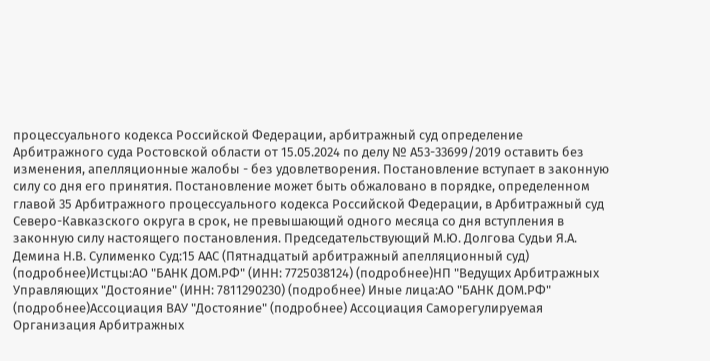процессуального кодекса Российской Федерации, арбитражный суд определение Арбитражного суда Ростовской области от 15.05.2024 по делу № А53-33699/2019 оставить без изменения, апелляционные жалобы - без удовлетворения. Постановление вступает в законную силу со дня его принятия. Постановление может быть обжаловано в порядке, определенном главой 35 Арбитражного процессуального кодекса Российской Федерации, в Арбитражный суд Северо-Кавказского округа в срок, не превышающий одного месяца со дня вступления в законную силу настоящего постановления. Председательствующий М.Ю. Долгова Судьи Я.А. Демина Н.В. Сулименко Суд:15 ААС (Пятнадцатый арбитражный апелляционный суд) (подробнее)Истцы:АО "БАНК ДОМ.РФ" (ИНН: 7725038124) (подробнее)НП "Ведущих Арбитражных Управляющих "Достояние" (ИНН: 7811290230) (подробнее) Иные лица:АО "БАНК ДОМ.РФ" (подробнее)Ассоциация ВАУ "Достояние" (подробнее) Ассоциация Саморегулируемая Организация Арбитражных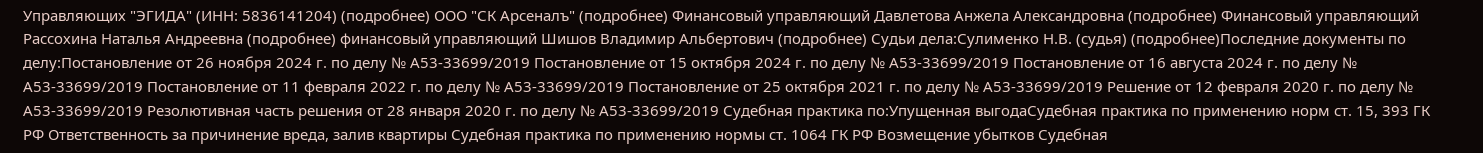Управляющих "ЭГИДА" (ИНН: 5836141204) (подробнее) ООО "СК Арсеналъ" (подробнее) Финансовый управляющий Давлетова Анжела Александровна (подробнее) Финансовый управляющий Рассохина Наталья Андреевна (подробнее) финансовый управляющий Шишов Владимир Альбертович (подробнее) Судьи дела:Сулименко Н.В. (судья) (подробнее)Последние документы по делу:Постановление от 26 ноября 2024 г. по делу № А53-33699/2019 Постановление от 15 октября 2024 г. по делу № А53-33699/2019 Постановление от 16 августа 2024 г. по делу № А53-33699/2019 Постановление от 11 февраля 2022 г. по делу № А53-33699/2019 Постановление от 25 октября 2021 г. по делу № А53-33699/2019 Решение от 12 февраля 2020 г. по делу № А53-33699/2019 Резолютивная часть решения от 28 января 2020 г. по делу № А53-33699/2019 Судебная практика по:Упущенная выгодаСудебная практика по применению норм ст. 15, 393 ГК РФ Ответственность за причинение вреда, залив квартиры Судебная практика по применению нормы ст. 1064 ГК РФ Возмещение убытков Судебная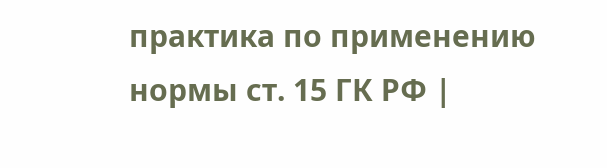практика по применению нормы ст. 15 ГК РФ |